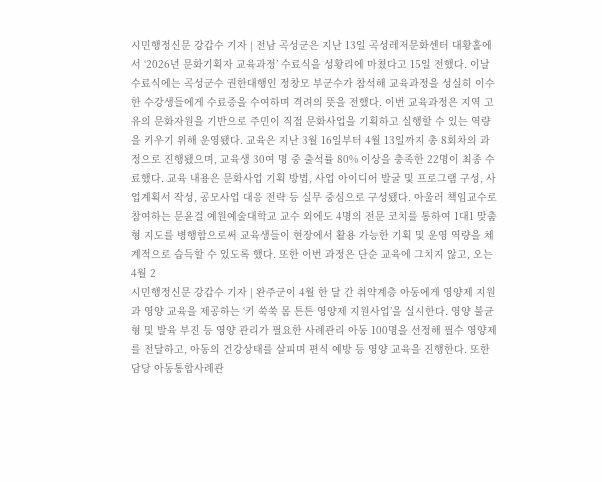시민행정신문 강갑수 기자 | 전남 곡성군은 지난 13일 곡성레저문화센터 대황홀에서 ‘2026년 문화기획자 교육과정’ 수료식을 성황리에 마쳤다고 15일 전했다. 이날 수료식에는 곡성군수 권한대행인 정창모 부군수가 참석해 교육과정을 성실히 이수한 수강생들에게 수료증을 수여하며 격려의 뜻을 전했다. 이번 교육과정은 지역 고유의 문화자원을 기반으로 주민이 직접 문화사업을 기획하고 실행할 수 있는 역량을 키우기 위해 운영됐다. 교육은 지난 3월 16일부터 4월 13일까지 총 8회차의 과정으로 진행됐으며, 교육생 30여 명 중 출석률 80% 이상을 충족한 22명이 최종 수료했다. 교육 내용은 문화사업 기획 방법, 사업 아이디어 발굴 및 프로그램 구성, 사업계획서 작성, 공모사업 대응 전략 등 실무 중심으로 구성됐다. 아울러 책임교수로 참여하는 문윤걸 예원예술대학교 교수 외에도 4명의 전문 코치를 통하여 1대1 맞춤형 지도를 병행함으로써 교육생들이 현장에서 활용 가능한 기획 및 운영 역량을 체계적으로 습득할 수 있도록 했다. 또한 이번 과정은 단순 교육에 그치지 않고, 오는 4월 2
시민행정신문 강갑수 기자 | 완주군이 4월 한 달 간 취약계층 아동에게 영양제 지원과 영양 교육을 제공하는 ‘키 쑥쑥 몸 튼튼 영양제 지원사업’을 실시한다. 영양 불균형 및 발육 부진 등 영양 관리가 필요한 사례관리 아동 100명을 선정해 필수 영양제를 전달하고, 아동의 건강상태를 살피며 편식 예방 등 영양 교육을 진행한다. 또한 담당 아동통합사례관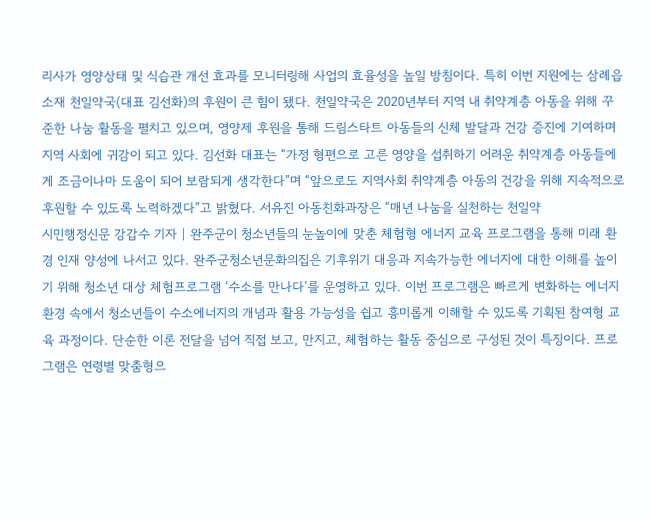리사가 영양상태 및 식습관 개선 효과를 모니터링해 사업의 효율성을 높일 방침이다. 특히 이번 지원에는 삼례읍 소재 천일약국(대표 김선화)의 후원이 큰 힘이 됐다. 천일약국은 2020년부터 지역 내 취약계층 아동을 위해 꾸준한 나눔 활동을 펼치고 있으며, 영양제 후원을 통해 드림스타트 아동들의 신체 발달과 건강 증진에 기여하며 지역 사회에 귀감이 되고 있다. 김선화 대표는 “가정 형편으로 고른 영양을 섭취하기 어려운 취약계층 아동들에게 조금이나마 도움이 되어 보람되게 생각한다”며 “앞으로도 지역사회 취약계층 아동의 건강을 위해 지속적으로 후원할 수 있도록 노력하겠다”고 밝혔다. 서유진 아동친화과장은 “매년 나눔을 실천하는 천일약
시민행정신문 강갑수 기자 | 완주군이 청소년들의 눈높이에 맞춘 체험형 에너지 교육 프로그램을 통해 미래 환경 인재 양성에 나서고 있다. 완주군청소년문화의집은 기후위기 대응과 지속가능한 에너지에 대한 이해를 높이기 위해 청소년 대상 체험프로그램 ‘수소를 만나다’를 운영하고 있다. 이번 프로그램은 빠르게 변화하는 에너지 환경 속에서 청소년들이 수소에너지의 개념과 활용 가능성을 쉽고 흥미롭게 이해할 수 있도록 기획된 참여형 교육 과정이다. 단순한 이론 전달을 넘어 직접 보고, 만지고, 체험하는 활동 중심으로 구성된 것이 특징이다. 프로그램은 연령별 맞춤형으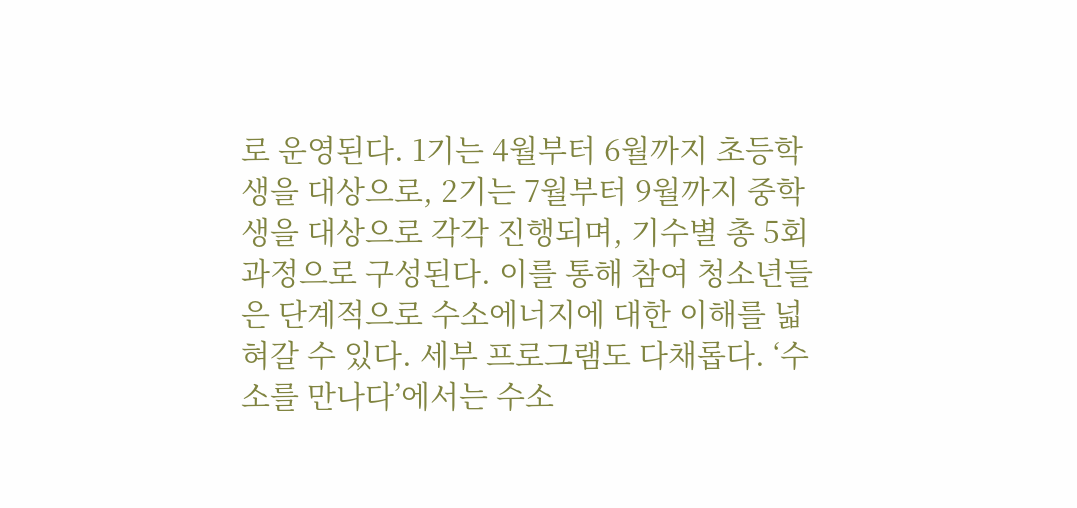로 운영된다. 1기는 4월부터 6월까지 초등학생을 대상으로, 2기는 7월부터 9월까지 중학생을 대상으로 각각 진행되며, 기수별 총 5회 과정으로 구성된다. 이를 통해 참여 청소년들은 단계적으로 수소에너지에 대한 이해를 넓혀갈 수 있다. 세부 프로그램도 다채롭다. ‘수소를 만나다’에서는 수소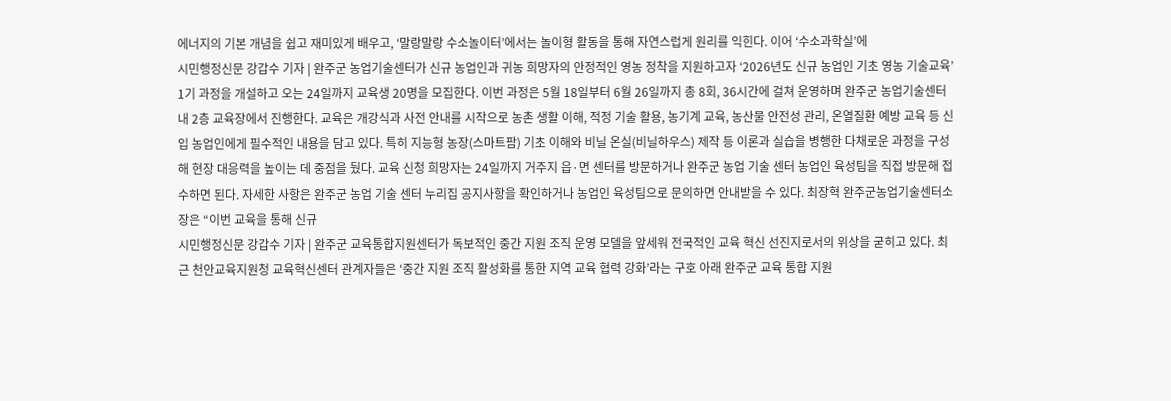에너지의 기본 개념을 쉽고 재미있게 배우고, ‘말랑말랑 수소놀이터’에서는 놀이형 활동을 통해 자연스럽게 원리를 익힌다. 이어 ‘수소과학실’에
시민행정신문 강갑수 기자 | 완주군 농업기술센터가 신규 농업인과 귀농 희망자의 안정적인 영농 정착을 지원하고자 ‘2026년도 신규 농업인 기초 영농 기술교육’ 1기 과정을 개설하고 오는 24일까지 교육생 20명을 모집한다. 이번 과정은 5월 18일부터 6월 26일까지 총 8회, 36시간에 걸쳐 운영하며 완주군 농업기술센터 내 2층 교육장에서 진행한다. 교육은 개강식과 사전 안내를 시작으로 농촌 생활 이해, 적정 기술 활용, 농기계 교육, 농산물 안전성 관리, 온열질환 예방 교육 등 신입 농업인에게 필수적인 내용을 담고 있다. 특히 지능형 농장(스마트팜) 기초 이해와 비닐 온실(비닐하우스) 제작 등 이론과 실습을 병행한 다채로운 과정을 구성해 현장 대응력을 높이는 데 중점을 뒀다. 교육 신청 희망자는 24일까지 거주지 읍·면 센터를 방문하거나 완주군 농업 기술 센터 농업인 육성팀을 직접 방문해 접수하면 된다. 자세한 사항은 완주군 농업 기술 센터 누리집 공지사항을 확인하거나 농업인 육성팀으로 문의하면 안내받을 수 있다. 최장혁 완주군농업기술센터소장은 “이번 교육을 통해 신규
시민행정신문 강갑수 기자 | 완주군 교육통합지원센터가 독보적인 중간 지원 조직 운영 모델을 앞세워 전국적인 교육 혁신 선진지로서의 위상을 굳히고 있다. 최근 천안교육지원청 교육혁신센터 관계자들은 ‘중간 지원 조직 활성화를 통한 지역 교육 협력 강화’라는 구호 아래 완주군 교육 통합 지원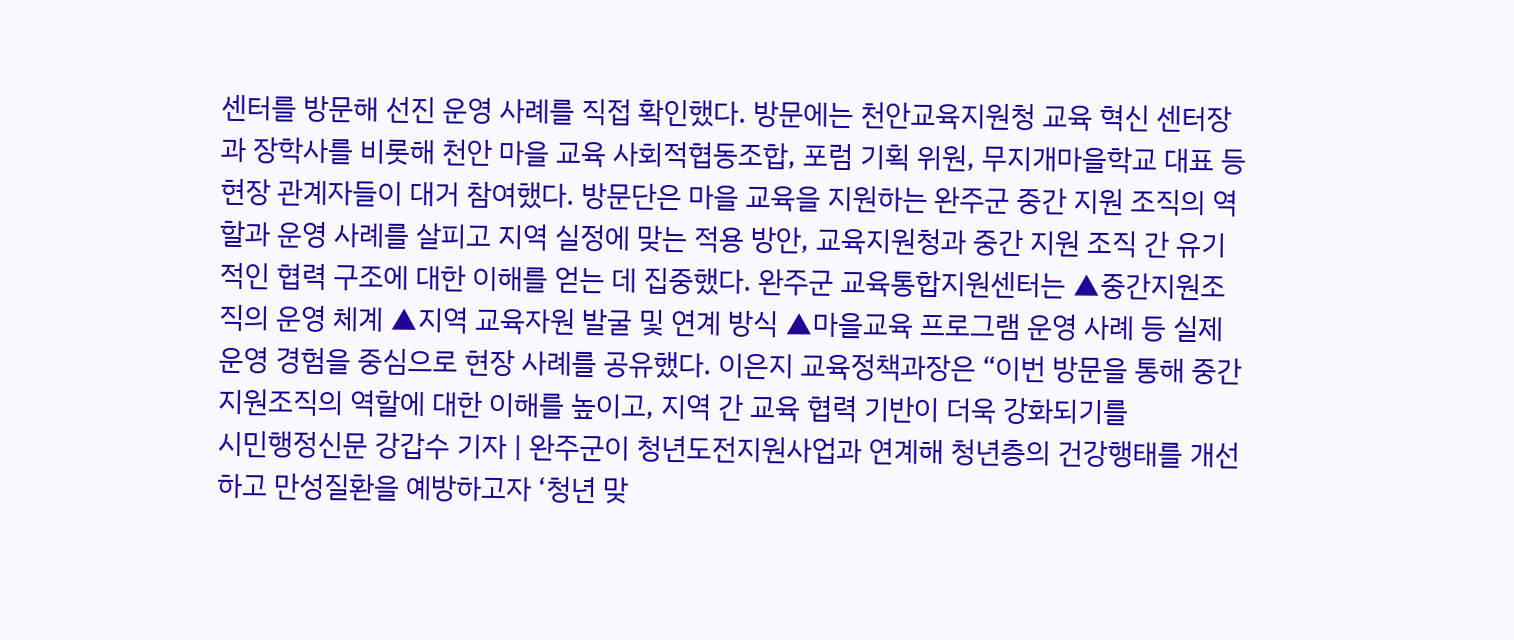센터를 방문해 선진 운영 사례를 직접 확인했다. 방문에는 천안교육지원청 교육 혁신 센터장과 장학사를 비롯해 천안 마을 교육 사회적협동조합, 포럼 기획 위원, 무지개마을학교 대표 등 현장 관계자들이 대거 참여했다. 방문단은 마을 교육을 지원하는 완주군 중간 지원 조직의 역할과 운영 사례를 살피고 지역 실정에 맞는 적용 방안, 교육지원청과 중간 지원 조직 간 유기적인 협력 구조에 대한 이해를 얻는 데 집중했다. 완주군 교육통합지원센터는 ▲중간지원조직의 운영 체계 ▲지역 교육자원 발굴 및 연계 방식 ▲마을교육 프로그램 운영 사례 등 실제 운영 경험을 중심으로 현장 사례를 공유했다. 이은지 교육정책과장은 “이번 방문을 통해 중간지원조직의 역할에 대한 이해를 높이고, 지역 간 교육 협력 기반이 더욱 강화되기를
시민행정신문 강갑수 기자 | 완주군이 청년도전지원사업과 연계해 청년층의 건강행태를 개선하고 만성질환을 예방하고자 ‘청년 맞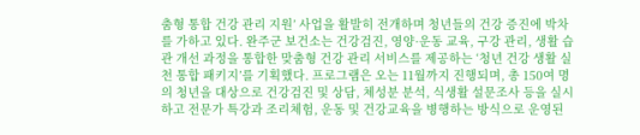춤형 통합 건강 관리 지원’ 사업을 활발히 전개하며 청년들의 건강 증진에 박차를 가하고 있다. 완주군 보건소는 건강검진, 영양·운동 교육, 구강 관리, 생활 습관 개선 과정을 통합한 맞춤형 건강 관리 서비스를 제공하는 ‘청년 건강 생활 실천 통합 패키지’를 기획했다. 프로그램은 오는 11월까지 진행되며, 총 150여 명의 청년을 대상으로 건강검진 및 상담, 체성분 분석, 식생활 설문조사 등을 실시하고 전문가 특강과 조리체험, 운동 및 건강교육을 병행하는 방식으로 운영된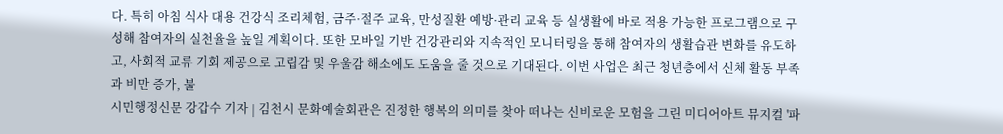다. 특히 아침 식사 대용 건강식 조리체험, 금주·절주 교육, 만성질환 예방·관리 교육 등 실생활에 바로 적용 가능한 프로그램으로 구성해 참여자의 실천율을 높일 계획이다. 또한 모바일 기반 건강관리와 지속적인 모니터링을 통해 참여자의 생활습관 변화를 유도하고, 사회적 교류 기회 제공으로 고립감 및 우울감 해소에도 도움을 줄 것으로 기대된다. 이번 사업은 최근 청년층에서 신체 활동 부족과 비만 증가, 불
시민행정신문 강갑수 기자 | 김천시 문화예술회관은 진정한 행복의 의미를 찾아 떠나는 신비로운 모험을 그린 미디어아트 뮤지컬 '파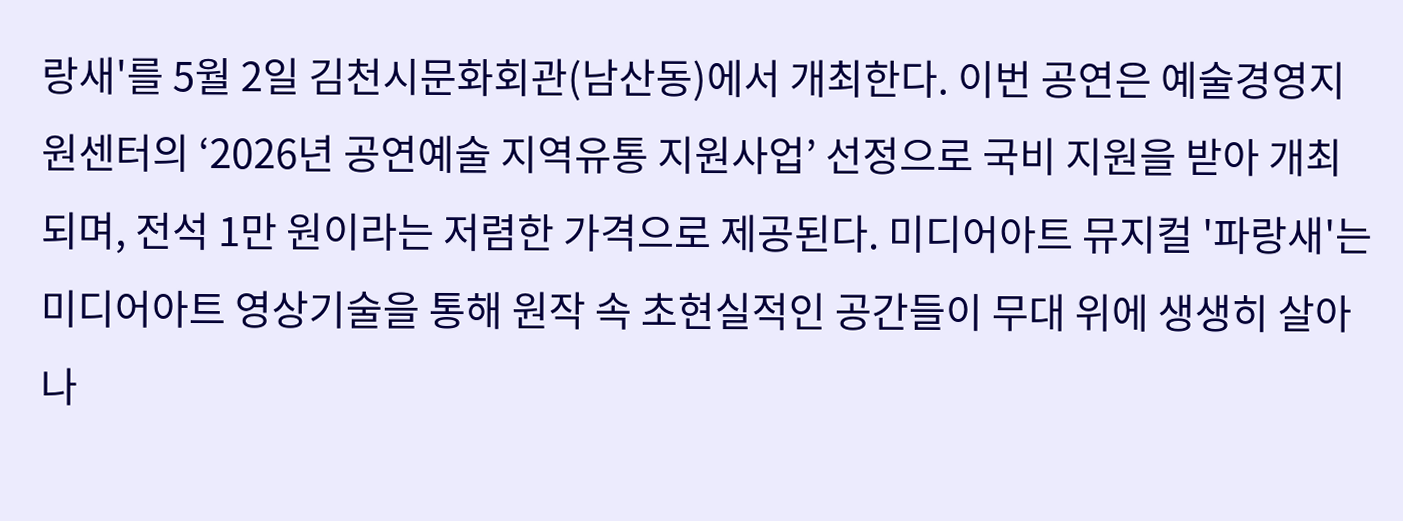랑새'를 5월 2일 김천시문화회관(남산동)에서 개최한다. 이번 공연은 예술경영지원센터의 ‘2026년 공연예술 지역유통 지원사업’ 선정으로 국비 지원을 받아 개최되며, 전석 1만 원이라는 저렴한 가격으로 제공된다. 미디어아트 뮤지컬 '파랑새'는 미디어아트 영상기술을 통해 원작 속 초현실적인 공간들이 무대 위에 생생히 살아나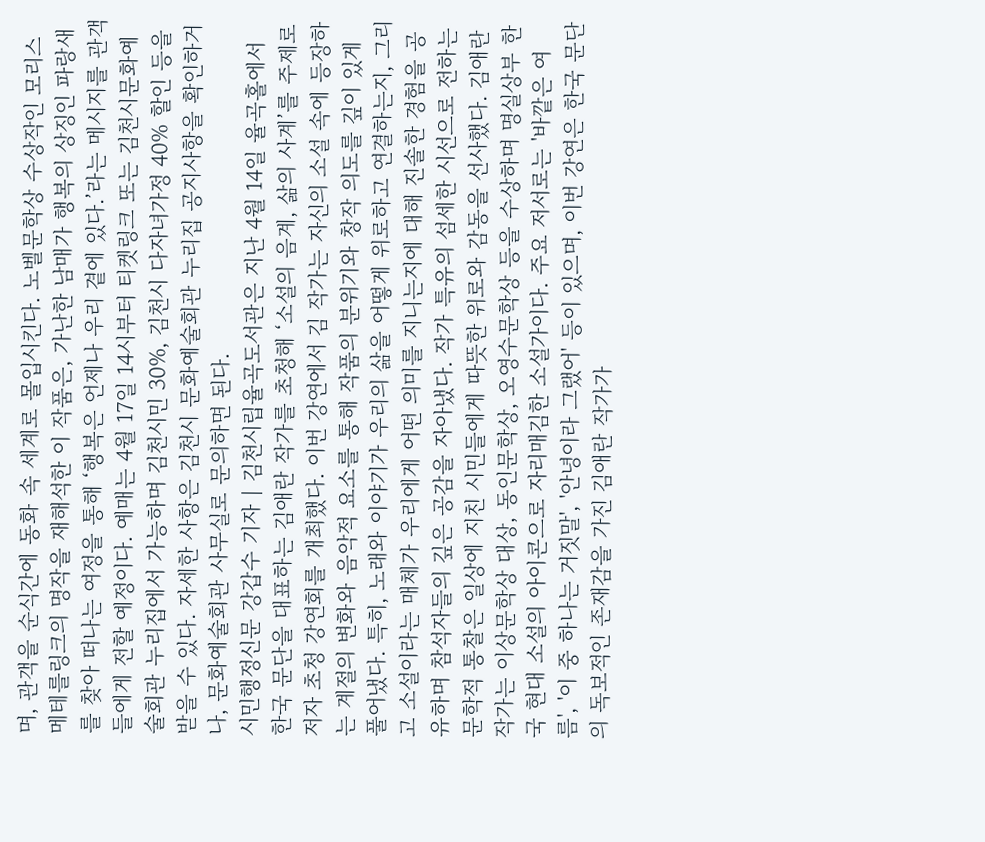며, 관객을 순식간에 동화 속 세계로 몰입시킨다. 노벨문학상 수상작인 모리스 메테를링크의 명작을 재해석한 이 작품은, 가난한 남매가 행복의 상징인 파랑새를 찾아 떠나는 여정을 통해 ‘행복은 언제나 우리 곁에 있다.’라는 메시지를 관객들에게 전할 예정이다. 예매는 4월 17일 14시부터 티켓링크 또는 김천시문화예술회관 누리집에서 가능하며 김천시민 30%, 김천시 다자녀가정 40% 할인 등을 받을 수 있다. 자세한 사항은 김천시 문화예술회관 누리집 공지사항을 확인하거나, 문화예술회관 사무실로 문의하면 된다.
시민행정신문 강갑수 기자 | 김천시립율곡도서관은 지난 4월 14일 율곡홀에서 한국 문단을 대표하는 김애란 작가를 초청해 ‘소설의 음계, 삶의 사계’를 주제로 저자 초청 강연회를 개최했다. 이번 강연에서 김 작가는 자신의 소설 속에 등장하는 계절의 변화와 음악적 요소를 통해 작품의 분위기와 창작 의도를 깊이 있게 풀어냈다. 특히, 노래와 이야기가 우리의 삶을 어떻게 위로하고 연결하는지, 그리고 소설이라는 매체가 우리에게 어떤 의미를 지니는지에 대해 진솔한 경험을 공유하며 참석자들의 깊은 공감을 자아냈다. 작가 특유의 섬세한 시선으로 전하는 문학적 통찰은 일상에 지친 시민들에게 따뜻한 위로와 감동을 선사했다. 김애란 작가는 이상문학상 대상, 동인문학상, 오영수문학상 등을 수상하며 명실상부 한국 현대 소설의 아이콘으로 자리매김한 소설가이다. 주요 저서로는 '바깥은 여름', '이 중 하나는 거짓말', '안녕이라 그랬어' 등이 있으며, 이번 강연은 한국 문단의 독보적인 존재감을 가진 김애란 작가가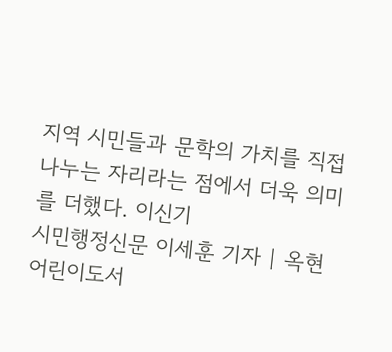지역 시민들과 문학의 가치를 직접 나누는 자리라는 점에서 더욱 의미를 더했다. 이신기
시민행정신문 이세훈 기자 | 옥현어린이도서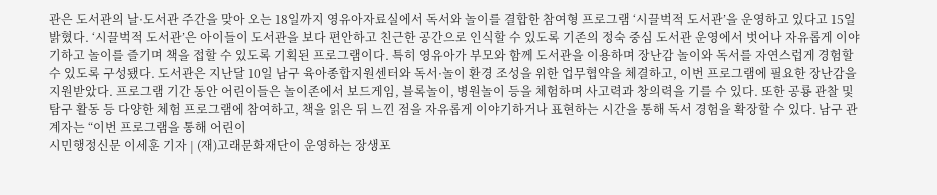관은 도서관의 날·도서관 주간을 맞아 오는 18일까지 영유아자료실에서 독서와 놀이를 결합한 참여형 프로그램 ‘시끌벅적 도서관’을 운영하고 있다고 15일 밝혔다. ‘시끌벅적 도서관’은 아이들이 도서관을 보다 편안하고 친근한 공간으로 인식할 수 있도록 기존의 정숙 중심 도서관 운영에서 벗어나 자유롭게 이야기하고 놀이를 즐기며 책을 접할 수 있도록 기획된 프로그램이다. 특히 영유아가 부모와 함께 도서관을 이용하며 장난감 놀이와 독서를 자연스럽게 경험할 수 있도록 구성됐다. 도서관은 지난달 10일 남구 육아종합지원센터와 독서·놀이 환경 조성을 위한 업무협약을 체결하고, 이번 프로그램에 필요한 장난감을 지원받았다. 프로그램 기간 동안 어린이들은 놀이존에서 보드게임, 블록놀이, 병원놀이 등을 체험하며 사고력과 창의력을 기를 수 있다. 또한 공룡 관찰 및 탐구 활동 등 다양한 체험 프로그램에 참여하고, 책을 읽은 뒤 느낀 점을 자유롭게 이야기하거나 표현하는 시간을 통해 독서 경험을 확장할 수 있다. 남구 관계자는 “이번 프로그램을 통해 어린이
시민행정신문 이세훈 기자 | (재)고래문화재단이 운영하는 장생포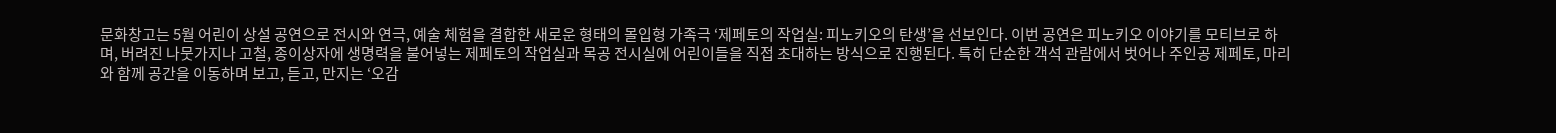문화창고는 5월 어린이 상설 공연으로 전시와 연극, 예술 체험을 결합한 새로운 형태의 몰입형 가족극 ‘제페토의 작업실: 피노키오의 탄생’을 선보인다. 이번 공연은 피노키오 이야기를 모티브로 하며, 버려진 나뭇가지나 고철, 종이상자에 생명력을 불어넣는 제페토의 작업실과 목공 전시실에 어린이들을 직접 초대하는 방식으로 진행된다. 특히 단순한 객석 관람에서 벗어나 주인공 제페토, 마리와 함께 공간을 이동하며 보고, 듣고, 만지는 ‘오감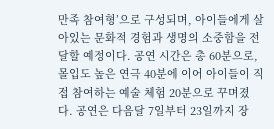만족 참여형’으로 구성되며, 아이들에게 살아있는 문화적 경험과 생명의 소중함을 전달할 예정이다. 공연 시간은 총 60분으로, 몰입도 높은 연극 40분에 이어 아이들이 직접 참여하는 예술 체험 20분으로 꾸며졌다. 공연은 다음달 7일부터 23일까지 장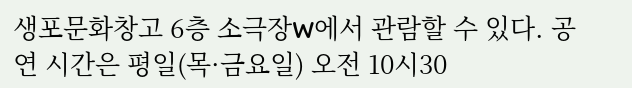생포문화창고 6층 소극장W에서 관람할 수 있다. 공연 시간은 평일(목·금요일) 오전 10시30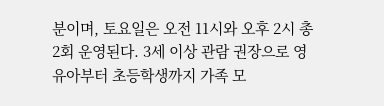분이며, 토요일은 오전 11시와 오후 2시 총 2회 운영된다. 3세 이상 관람 권장으로 영유아부터 초등학생까지 가족 모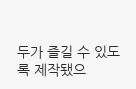두가 즐길 수 있도록 제작됐으